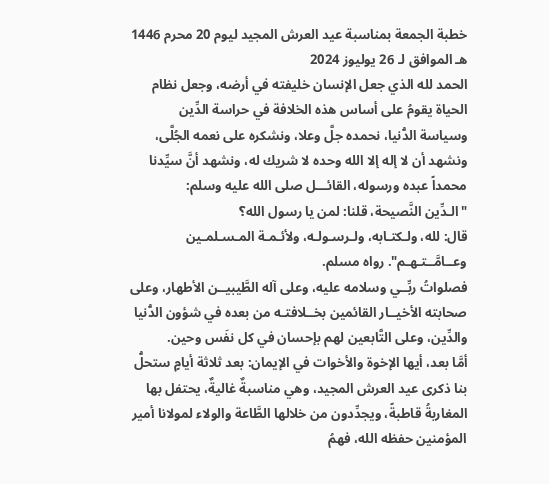خطبة الجمعة بمناسبة عيد العرش المجيد ليوم 20 محرم 1446 هـ الموافق لـ 26 يوليوز 2024
الحمد لله الذي جعل الإنسان خليفته في أرضه، وجعل نظام الحياة يقومُ على أساس هذه الخلافة في حراسة الدِّين وسياسة الدُّنيا، نحمده جلَّ وعلا، ونشكره على نعمه الجُلَّى، ونشهد أن لا إله إلا الله وحده لا شريك له، ونشهد أنَّ سيِّدنا محمداً عبده ورسوله، القائـــل صلى الله عليه وسلم:
"الـدِّين النَّصيحة، قلنا: لمن يا رسول الله؟
قال: لله، ولـكتـابه، ولـرسـولـه، ولأئـمـة المـسـلمـين وعــامَّــتـهـم". رواه مسلم.
فصلواتُ ربِّــي وسلامه عليه، وعلى آله الطَّيبيــن الأطهار، وعلى صحابته الأخيــار القائمين بخــلافتـه من بعده في شؤون الدُّنيا والدِّين، وعلى التَّابعين لهم بإحسان في كل نفَس وحين.
أمَّا بعد، أيها الإخوة والأخوات في الإيمان: بعد ثلاثة أيامٍ ستحلُّ بنا ذكرى عيد العرش المجيد، وهي مناسبةٌ غاليةٌ، يحتفل بها المغاربةُ قاطبةً، ويجدِّدون من خلالها الطَّاعة والولاء لمولانا أمير المؤمنين حفظه الله، فهمُ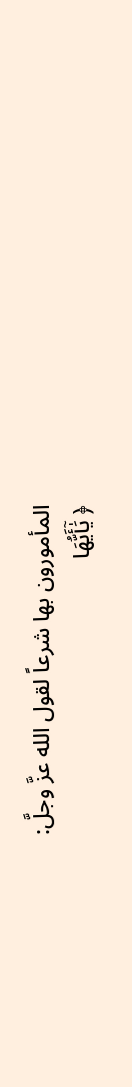المأمورون بها شرعاً لقول الله عزَّ وجلَّ:
﴿ يَٰٓأَيُّهَا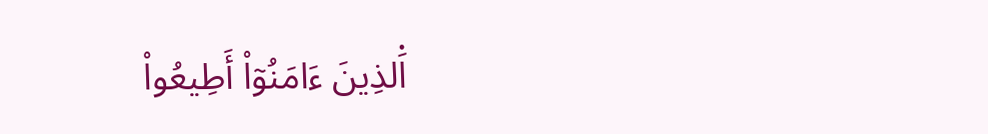اَ۬لذِينَ ءَامَنُوٓاْ أَطِيعُواْ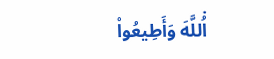اُ۬للَّهَ وَأَطِيعُواْ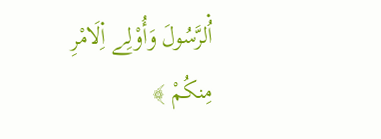اُ۬لرَّسُولَ وَأُوْلِے اِ۬لَامْرِ مِنكُمْ ﴾